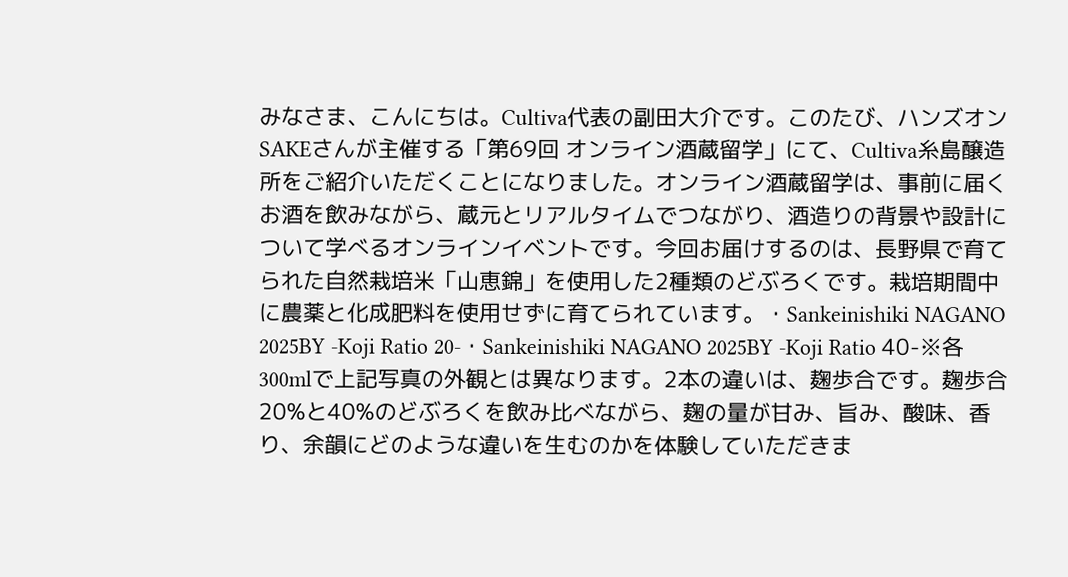みなさま、こんにちは。Cultiva代表の副田大介です。このたび、ハンズオンSAKEさんが主催する「第69回 オンライン酒蔵留学」にて、Cultiva糸島醸造所をご紹介いただくことになりました。オンライン酒蔵留学は、事前に届くお酒を飲みながら、蔵元とリアルタイムでつながり、酒造りの背景や設計について学べるオンラインイベントです。今回お届けするのは、長野県で育てられた自然栽培米「山恵錦」を使用した2種類のどぶろくです。栽培期間中に農薬と化成肥料を使用せずに育てられています。・Sankeinishiki NAGANO 2025BY -Koji Ratio 20-・Sankeinishiki NAGANO 2025BY -Koji Ratio 40-※各300mlで上記写真の外観とは異なります。2本の違いは、麹歩合です。麹歩合20%と40%のどぶろくを飲み比べながら、麹の量が甘み、旨み、酸味、香り、余韻にどのような違いを生むのかを体験していただきま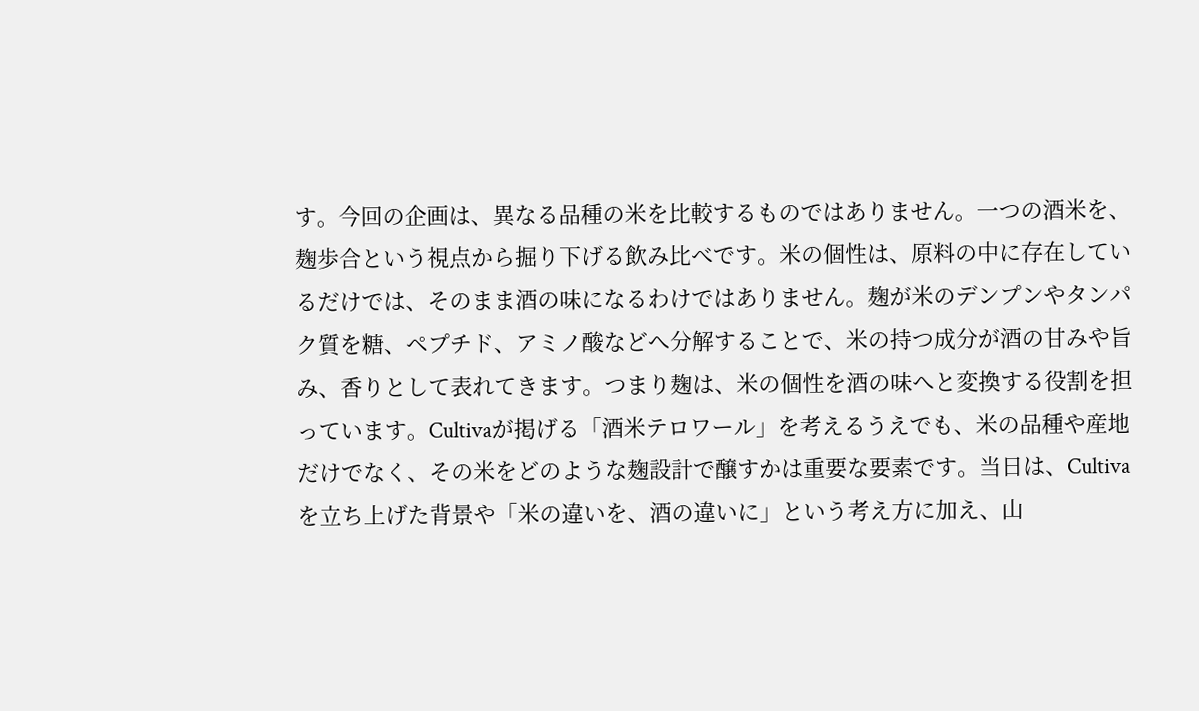す。今回の企画は、異なる品種の米を比較するものではありません。一つの酒米を、麹歩合という視点から掘り下げる飲み比べです。米の個性は、原料の中に存在しているだけでは、そのまま酒の味になるわけではありません。麹が米のデンプンやタンパク質を糖、ペプチド、アミノ酸などへ分解することで、米の持つ成分が酒の甘みや旨み、香りとして表れてきます。つまり麹は、米の個性を酒の味へと変換する役割を担っています。Cultivaが掲げる「酒米テロワール」を考えるうえでも、米の品種や産地だけでなく、その米をどのような麹設計で醸すかは重要な要素です。当日は、Cultivaを立ち上げた背景や「米の違いを、酒の違いに」という考え方に加え、山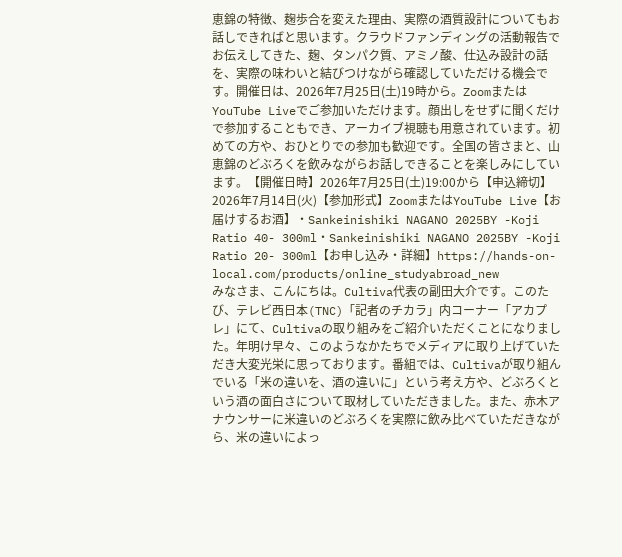恵錦の特徴、麹歩合を変えた理由、実際の酒質設計についてもお話しできればと思います。クラウドファンディングの活動報告でお伝えしてきた、麹、タンパク質、アミノ酸、仕込み設計の話を、実際の味わいと結びつけながら確認していただける機会です。開催日は、2026年7月25日(土)19時から。ZoomまたはYouTube Liveでご参加いただけます。顔出しをせずに聞くだけで参加することもでき、アーカイブ視聴も用意されています。初めての方や、おひとりでの参加も歓迎です。全国の皆さまと、山恵錦のどぶろくを飲みながらお話しできることを楽しみにしています。【開催日時】2026年7月25日(土)19:00から【申込締切】2026年7月14日(火)【参加形式】ZoomまたはYouTube Live【お届けするお酒】・Sankeinishiki NAGANO 2025BY -Koji Ratio 40- 300ml・Sankeinishiki NAGANO 2025BY -Koji Ratio 20- 300ml【お申し込み・詳細】https://hands-on-local.com/products/online_studyabroad_new
みなさま、こんにちは。Cultiva代表の副田大介です。このたび、テレビ西日本(TNC)「記者のチカラ」内コーナー「アカプレ」にて、Cultivaの取り組みをご紹介いただくことになりました。年明け早々、このようなかたちでメディアに取り上げていただき大変光栄に思っております。番組では、Cultivaが取り組んでいる「米の違いを、酒の違いに」という考え方や、どぶろくという酒の面白さについて取材していただきました。また、赤木アナウンサーに米違いのどぶろくを実際に飲み比べていただきながら、米の違いによっ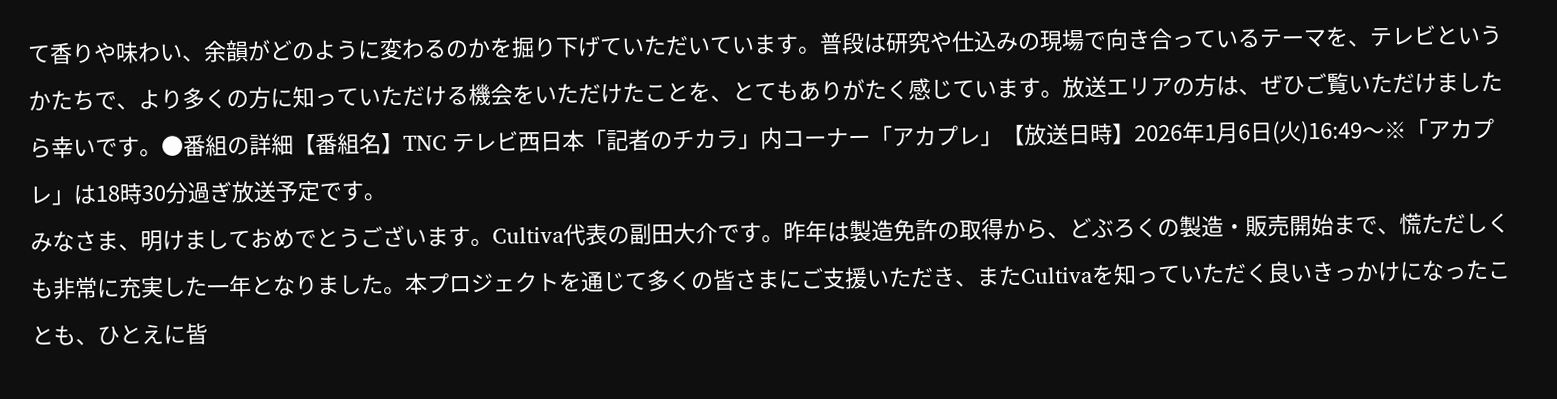て香りや味わい、余韻がどのように変わるのかを掘り下げていただいています。普段は研究や仕込みの現場で向き合っているテーマを、テレビというかたちで、より多くの方に知っていただける機会をいただけたことを、とてもありがたく感じています。放送エリアの方は、ぜひご覧いただけましたら幸いです。●番組の詳細【番組名】TNC テレビ西日本「記者のチカラ」内コーナー「アカプレ」【放送日時】2026年1月6日(火)16:49〜※「アカプレ」は18時30分過ぎ放送予定です。
みなさま、明けましておめでとうございます。Cultiva代表の副田大介です。昨年は製造免許の取得から、どぶろくの製造・販売開始まで、慌ただしくも非常に充実した一年となりました。本プロジェクトを通じて多くの皆さまにご支援いただき、またCultivaを知っていただく良いきっかけになったことも、ひとえに皆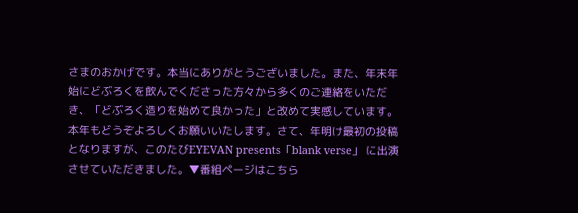さまのおかげです。本当にありがとうございました。また、年末年始にどぶろくを飲んでくださった方々から多くのご連絡をいただき、「どぶろく造りを始めて良かった」と改めて実感しています。本年もどうぞよろしくお願いいたします。さて、年明け最初の投稿となりますが、このたびEYEVAN presents「blank verse」 に出演させていただきました。▼番組ページはこちら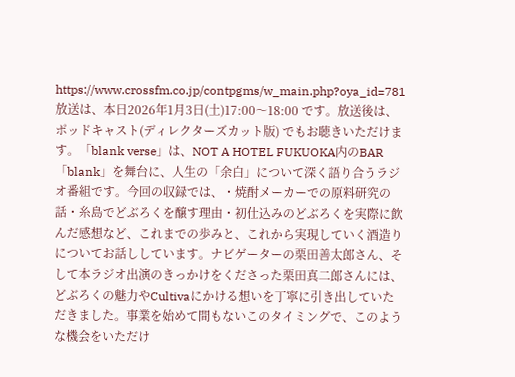https://www.crossfm.co.jp/contpgms/w_main.php?oya_id=781放送は、本日2026年1月3日(土)17:00〜18:00 です。放送後は、ポッドキャスト(ディレクターズカット版) でもお聴きいただけます。「blank verse」は、NOT A HOTEL FUKUOKA内のBAR「blank」を舞台に、人生の「余白」について深く語り合うラジオ番組です。今回の収録では、・焼酎メーカーでの原料研究の話・糸島でどぶろくを醸す理由・初仕込みのどぶろくを実際に飲んだ感想など、これまでの歩みと、これから実現していく酒造りについてお話ししています。ナビゲーターの栗田善太郎さん、そして本ラジオ出演のきっかけをくださった栗田真二郎さんには、どぶろくの魅力やCultivaにかける想いを丁寧に引き出していただきました。事業を始めて間もないこのタイミングで、このような機会をいただけ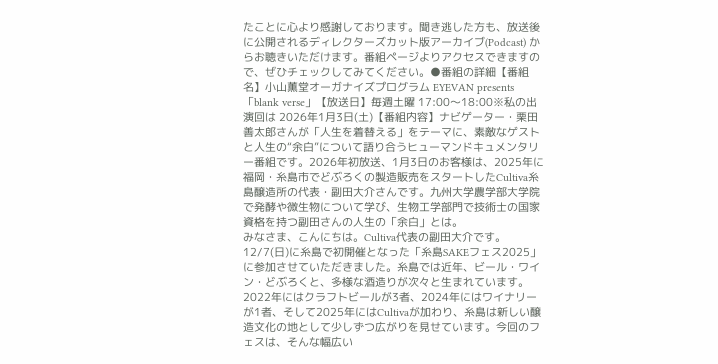たことに心より感謝しております。聞き逃した方も、放送後に公開されるディレクターズカット版アーカイブ(Podcast) からお聴きいただけます。番組ページよりアクセスできますので、ぜひチェックしてみてください。●番組の詳細【番組名】小山薫堂オーガナイズプログラム EYEVAN presents「blank verse」【放送日】毎週土曜 17:00〜18:00※私の出演回は 2026年1月3日(土)【番組内容】ナビゲーター・栗田善太郎さんが「人生を着替える」をテーマに、素敵なゲストと人生の“余白”について語り合うヒューマンドキュメンタリー番組です。2026年初放送、1月3日のお客様は、2025年に福岡・糸島市でどぶろくの製造販売をスタートしたCultiva糸島醸造所の代表・副田大介さんです。九州大学農学部大学院で発酵や微生物について学び、生物工学部門で技術士の国家資格を持つ副田さんの人生の「余白」とは。
みなさま、こんにちは。Cultiva代表の副田大介です。12/7(日)に糸島で初開催となった「糸島SAKEフェス2025」に参加させていただきました。糸島では近年、ビール・ワイン・どぶろくと、多様な酒造りが次々と生まれています。2022年にはクラフトビールが3者、2024年にはワイナリーが1者、そして2025年にはCultivaが加わり、糸島は新しい醸造文化の地として少しずつ広がりを見せています。今回のフェスは、そんな幅広い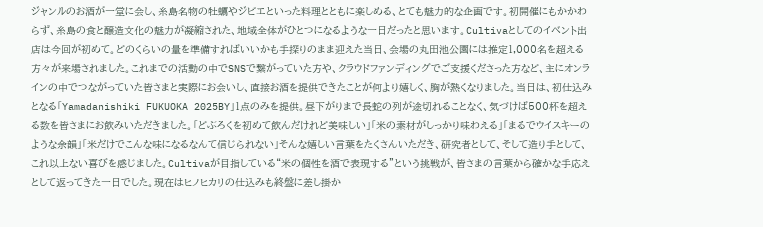ジャンルのお酒が一堂に会し、糸島名物の牡蠣やジビエといった料理とともに楽しめる、とても魅力的な企画です。初開催にもかかわらず、糸島の食と醸造文化の魅力が凝縮された、地域全体がひとつになるような一日だったと思います。Cultivaとしてのイベント出店は今回が初めて。どのくらいの量を準備すればいいかも手探りのまま迎えた当日、会場の丸田池公園には推定1,000名を超える方々が来場されました。これまでの活動の中でSNSで繋がっていた方や、クラウドファンディングでご支援くださった方など、主にオンラインの中でつながっていた皆さまと実際にお会いし、直接お酒を提供できたことが何より嬉しく、胸が熱くなりました。当日は、初仕込みとなる「Yamadanishiki FUKUOKA 2025BY」1点のみを提供。昼下がりまで長蛇の列が途切れることなく、気づけば500杯を超える数を皆さまにお飲みいただきました。「どぶろくを初めて飲んだけれど美味しい」「米の素材がしっかり味わえる」「まるでウイスキーのような余韻」「米だけでこんな味になるなんて信じられない」そんな嬉しい言葉をたくさんいただき、研究者として、そして造り手として、これ以上ない喜びを感じました。Cultivaが目指している“米の個性を酒で表現する”という挑戦が、皆さまの言葉から確かな手応えとして返ってきた一日でした。現在はヒノヒカリの仕込みも終盤に差し掛か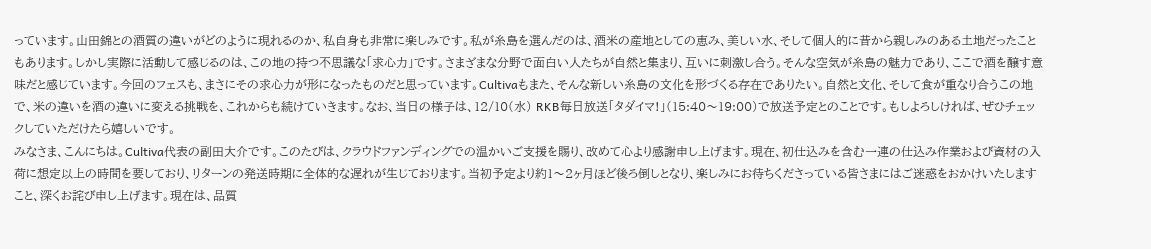っています。山田錦との酒質の違いがどのように現れるのか、私自身も非常に楽しみです。私が糸島を選んだのは、酒米の産地としての恵み、美しい水、そして個人的に昔から親しみのある土地だったこともあります。しかし実際に活動して感じるのは、この地の持つ不思議な「求心力」です。さまざまな分野で面白い人たちが自然と集まり、互いに刺激し合う。そんな空気が糸島の魅力であり、ここで酒を醸す意味だと感じています。今回のフェスも、まさにその求心力が形になったものだと思っています。Cultivaもまた、そんな新しい糸島の文化を形づくる存在でありたい。自然と文化、そして食が重なり合うこの地で、米の違いを酒の違いに変える挑戦を、これからも続けていきます。なお、当日の様子は、12/10(水) RKB毎日放送「タダイマ!」(15:40〜19:00)で放送予定とのことです。もしよろしければ、ぜひチェックしていただけたら嬉しいです。
みなさま、こんにちは。Cultiva代表の副田大介です。このたびは、クラウドファンディングでの温かいご支援を賜り、改めて心より感謝申し上げます。現在、初仕込みを含む一連の仕込み作業および資材の入荷に想定以上の時間を要しており、リターンの発送時期に全体的な遅れが生じております。当初予定より約1〜2ヶ月ほど後ろ倒しとなり、楽しみにお待ちくださっている皆さまにはご迷惑をおかけいたしますこと、深くお詫び申し上げます。現在は、品質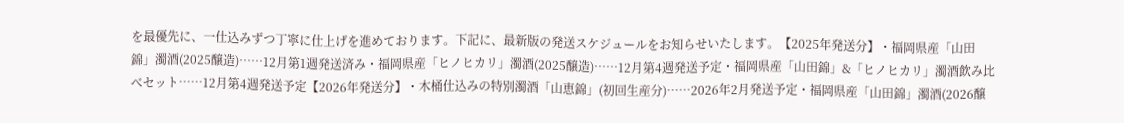を最優先に、一仕込みずつ丁寧に仕上げを進めております。下記に、最新版の発送スケジュールをお知らせいたします。【2025年発送分】・福岡県産「山田錦」濁酒(2025醸造)……12月第1週発送済み・福岡県産「ヒノヒカリ」濁酒(2025醸造)……12月第4週発送予定・福岡県産「山田錦」&「ヒノヒカリ」濁酒飲み比べセット……12月第4週発送予定【2026年発送分】・木桶仕込みの特別濁酒「山恵錦」(初回生産分)……2026年2月発送予定・福岡県産「山田錦」濁酒(2026醸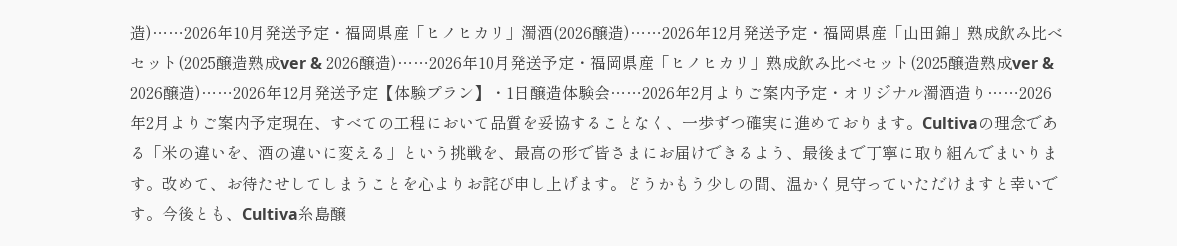造)……2026年10月発送予定・福岡県産「ヒノヒカリ」濁酒(2026醸造)……2026年12月発送予定・福岡県産「山田錦」熟成飲み比べセット(2025醸造熟成ver & 2026醸造)……2026年10月発送予定・福岡県産「ヒノヒカリ」熟成飲み比べセット(2025醸造熟成ver & 2026醸造)……2026年12月発送予定【体験プラン】・1日醸造体験会……2026年2月よりご案内予定・オリジナル濁酒造り……2026年2月よりご案内予定現在、すべての工程において品質を妥協することなく、一歩ずつ確実に進めております。Cultivaの理念である「米の違いを、酒の違いに変える」という挑戦を、最高の形で皆さまにお届けできるよう、最後まで丁寧に取り組んでまいります。改めて、お待たせしてしまうことを心よりお詫び申し上げます。どうかもう少しの間、温かく見守っていただけますと幸いです。今後とも、Cultiva糸島醸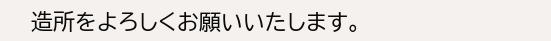造所をよろしくお願いいたします。